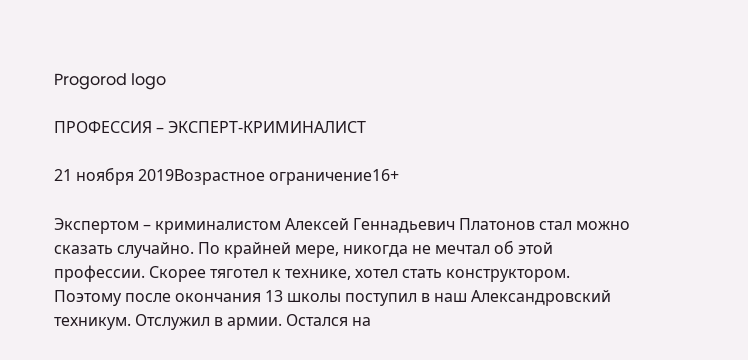Progorod logo

ПРОФЕССИЯ – ЭКСПЕРТ-КРИМИНАЛИСТ

21 ноября 2019Возрастное ограничение16+

Экспертом – криминалистом Алексей Геннадьевич Платонов стал можно сказать случайно. По крайней мере, никогда не мечтал об этой профессии. Скорее тяготел к технике, хотел стать конструктором. Поэтому после окончания 13 школы поступил в наш Александровский техникум. Отслужил в армии. Остался на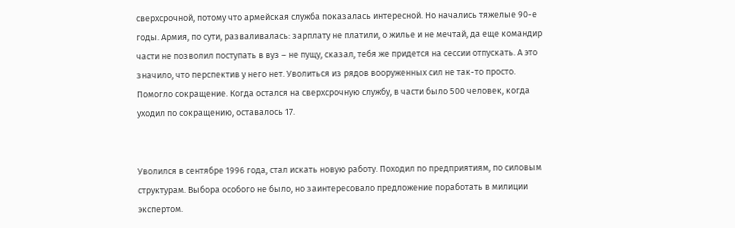сверхсрочной, потому что армейская служба показалась интересной. Но начались тяжелые 90-е годы. Армия, по сути, разваливалась: зарплату не платили, о жилье и не мечтай, да еще командир части не позволил поступать в вуз – не пущу, сказал, тебя же придется на сессии отпускать. А это значило, что перспектив у него нет. Уволиться из рядов вооруженных сил не так-то просто. Помогло сокращение. Когда остался на сверхсрочную службу, в части было 500 человек, когда уходил по сокращению, оставалось 17.


Уволился в сентябре 1996 года, стал искать новую работу. Походил по предприятиям, по силовым структурам. Выбора особого не было, но заинтересовало предложение поработать в милиции экспертом.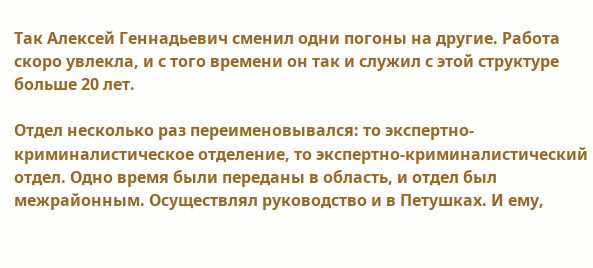Так Алексей Геннадьевич сменил одни погоны на другие. Работа скоро увлекла, и с того времени он так и служил с этой структуре больше 20 лет.

Отдел несколько раз переименовывался: то экспертно-криминалистическое отделение, то экспертно-криминалистический отдел. Одно время были переданы в область, и отдел был межрайонным. Осуществлял руководство и в Петушках. И ему,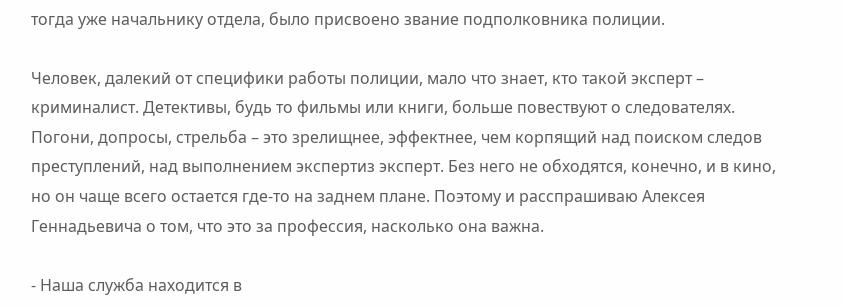тогда уже начальнику отдела, было присвоено звание подполковника полиции.

Человек, далекий от специфики работы полиции, мало что знает, кто такой эксперт – криминалист. Детективы, будь то фильмы или книги, больше повествуют о следователях. Погони, допросы, стрельба – это зрелищнее, эффектнее, чем корпящий над поиском следов преступлений, над выполнением экспертиз эксперт. Без него не обходятся, конечно, и в кино, но он чаще всего остается где-то на заднем плане. Поэтому и расспрашиваю Алексея Геннадьевича о том, что это за профессия, насколько она важна.

- Наша служба находится в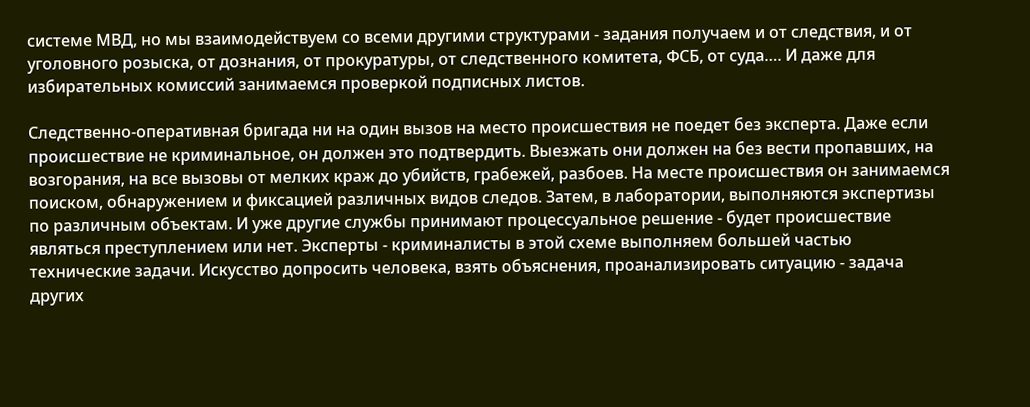системе МВД, но мы взаимодействуем со всеми другими структурами - задания получаем и от следствия, и от уголовного розыска, от дознания, от прокуратуры, от следственного комитета, ФСБ, от суда…. И даже для избирательных комиссий занимаемся проверкой подписных листов.

Следственно-оперативная бригада ни на один вызов на место происшествия не поедет без эксперта. Даже если происшествие не криминальное, он должен это подтвердить. Выезжать они должен на без вести пропавших, на возгорания, на все вызовы от мелких краж до убийств, грабежей, разбоев. На месте происшествия он занимаемся поиском, обнаружением и фиксацией различных видов следов. Затем, в лаборатории, выполняются экспертизы по различным объектам. И уже другие службы принимают процессуальное решение - будет происшествие являться преступлением или нет. Эксперты - криминалисты в этой схеме выполняем большей частью технические задачи. Искусство допросить человека, взять объяснения, проанализировать ситуацию - задача других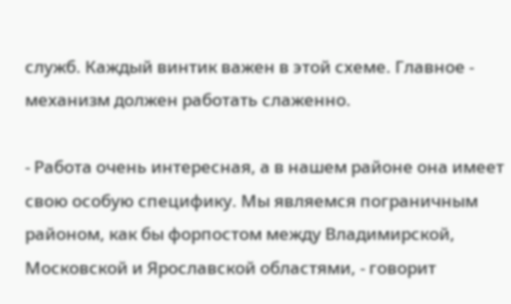служб. Каждый винтик важен в этой схеме. Главное - механизм должен работать слаженно.

- Работа очень интересная, а в нашем районе она имеет свою особую специфику. Мы являемся пограничным районом, как бы форпостом между Владимирской, Московской и Ярославской областями, - говорит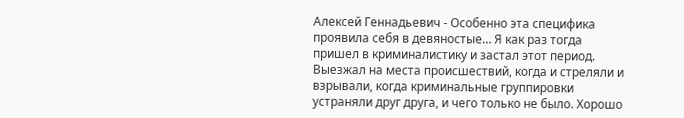Алексей Геннадьевич - Особенно эта специфика проявила себя в девяностые… Я как раз тогда пришел в криминалистику и застал этот период. Выезжал на места происшествий, когда и стреляли и взрывали, когда криминальные группировки устраняли друг друга, и чего только не было. Хорошо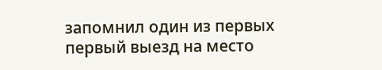запомнил один из первых первый выезд на место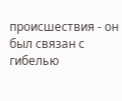происшествия - он был связан с гибелью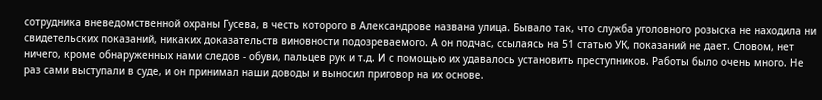сотрудника вневедомственной охраны Гусева, в честь которого в Александрове названа улица. Бывало так, что служба уголовного розыска не находила ни свидетельских показаний, никаких доказательств виновности подозреваемого. А он подчас, ссылаясь на 51 статью УК, показаний не дает. Словом, нет ничего, кроме обнаруженных нами следов - обуви, пальцев рук и т.д. И с помощью их удавалось установить преступников. Работы было очень много. Не раз сами выступали в суде, и он принимал наши доводы и выносил приговор на их основе.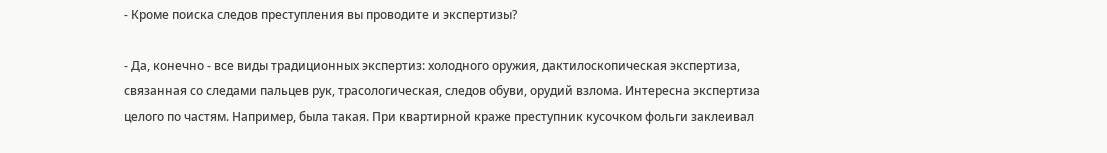- Кроме поиска следов преступления вы проводите и экспертизы?

- Да, конечно - все виды традиционных экспертиз: холодного оружия, дактилоскопическая экспертиза, связанная со следами пальцев рук, трасологическая, следов обуви, орудий взлома. Интересна экспертиза целого по частям. Например, была такая. При квартирной краже преступник кусочком фольги заклеивал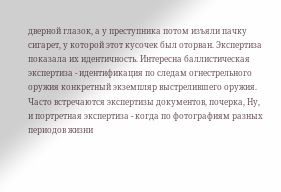дверной глазок, а у преступника потом изъяли пачку сигарет, у которой этот кусочек был оторван. Экспертиза показала их идентичность. Интересна баллистическая экспертиза - идентификация по следам огнестрельного оружия конкретный экземпляр выстрелившего оружия. Часто встречаются экспертизы документов, почерка, Ну, и портретная экспертиза - когда по фотографиям разных периодов жизни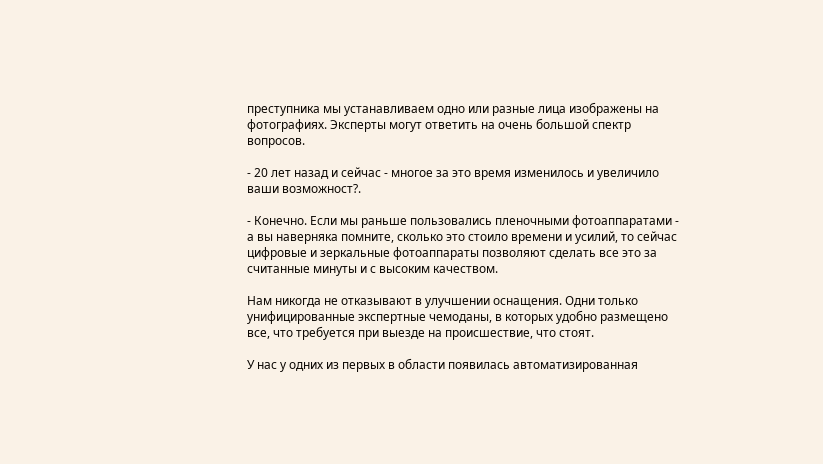преступника мы устанавливаем одно или разные лица изображены на фотографиях. Эксперты могут ответить на очень большой спектр вопросов.

- 20 лет назад и сейчас - многое за это время изменилось и увеличило ваши возможност?.

- Конечно. Если мы раньше пользовались пленочными фотоаппаратами - а вы наверняка помните, сколько это стоило времени и усилий, то сейчас цифровые и зеркальные фотоаппараты позволяют сделать все это за считанные минуты и с высоким качеством.

Нам никогда не отказывают в улучшении оснащения. Одни только унифицированные экспертные чемоданы, в которых удобно размещено все, что требуется при выезде на происшествие, что стоят.

У нас у одних из первых в области появилась автоматизированная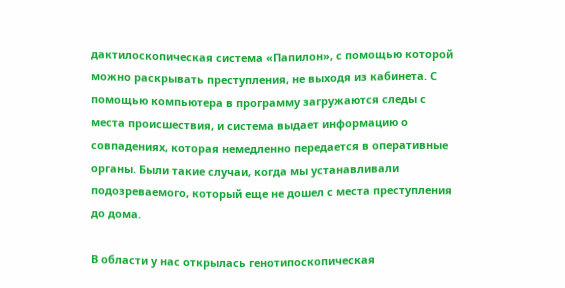дактилоскопическая система «Папилон», с помощью которой можно раскрывать преступления, не выходя из кабинета. С помощью компьютера в программу загружаются следы с места происшествия, и система выдает информацию о совпадениях, которая немедленно передается в оперативные органы. Были такие случаи, когда мы устанавливали подозреваемого, который еще не дошел с места преступления до дома.

В области у нас открылась генотипоскопическая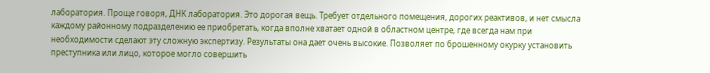лаборатория. Проще говоря, ДНК лаборатория. Это дорогая вещь. Требует отдельного помещения, дорогих реактивов, и нет смысла каждому районному подразделению ее приобретать, когда вполне хватает одной в областном центре, где всегда нам при необходимости сделают эту сложную экспертизу. Результаты она дает очень высокие. Позволяет по брошенному окурку установить преступника или лицо, которое могло совершить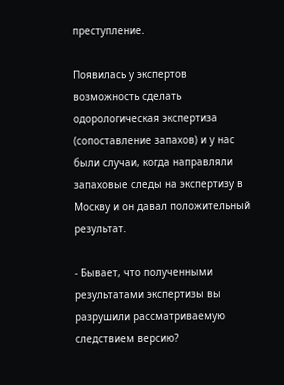преступление.

Появилась у экспертов возможность сделать одорологическая экспертиза (сопоставление запахов) и у нас были случаи, когда направляли запаховые следы на экспертизу в Москву и он давал положительный результат.

- Бывает, что полученными результатами экспертизы вы разрушили рассматриваемую следствием версию?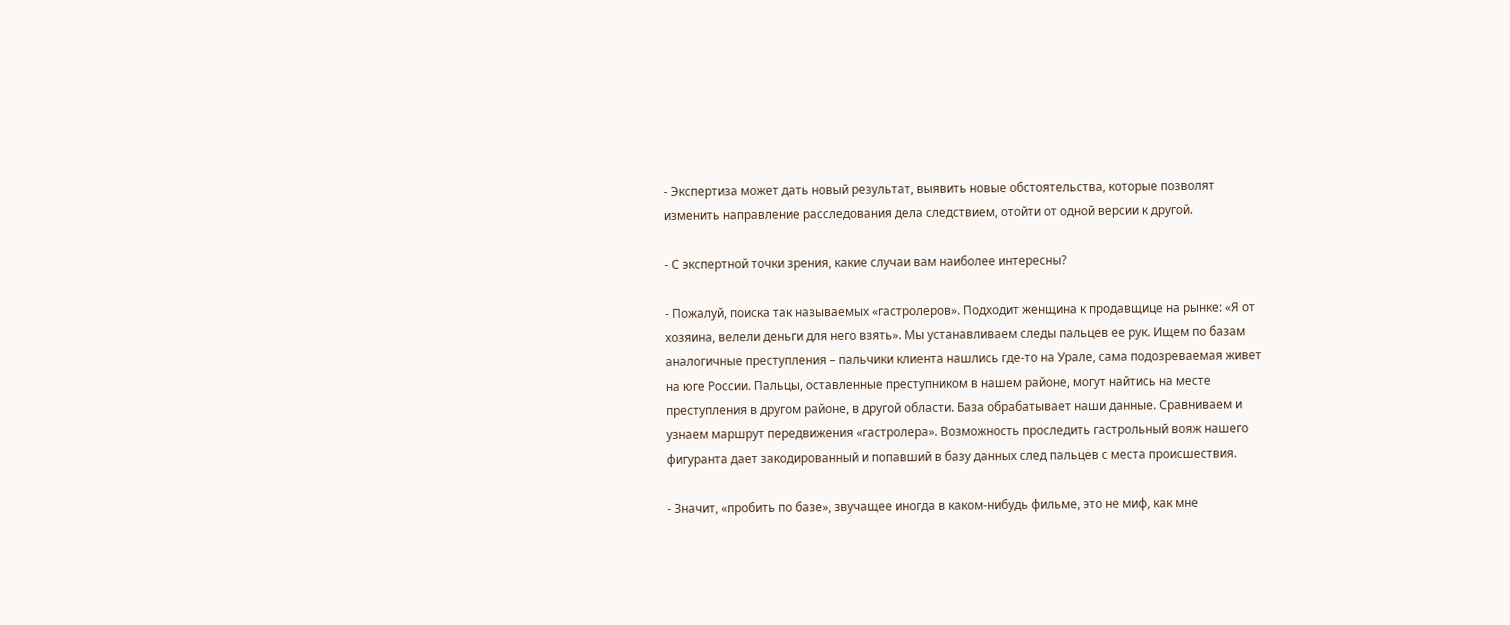- Экспертиза может дать новый результат, выявить новые обстоятельства, которые позволят изменить направление расследования дела следствием, отойти от одной версии к другой.

- С экспертной точки зрения, какие случаи вам наиболее интересны?

- Пожалуй, поиска так называемых «гастролеров». Подходит женщина к продавщице на рынке: «Я от хозяина, велели деньги для него взять». Мы устанавливаем следы пальцев ее рук. Ищем по базам аналогичные преступления – пальчики клиента нашлись где-то на Урале, сама подозреваемая живет на юге России. Пальцы, оставленные преступником в нашем районе, могут найтись на месте преступления в другом районе, в другой области. База обрабатывает наши данные. Сравниваем и узнаем маршрут передвижения «гастролера». Возможность проследить гастрольный вояж нашего фигуранта дает закодированный и попавший в базу данных след пальцев с места происшествия.

- Значит, «пробить по базе», звучащее иногда в каком-нибудь фильме, это не миф, как мне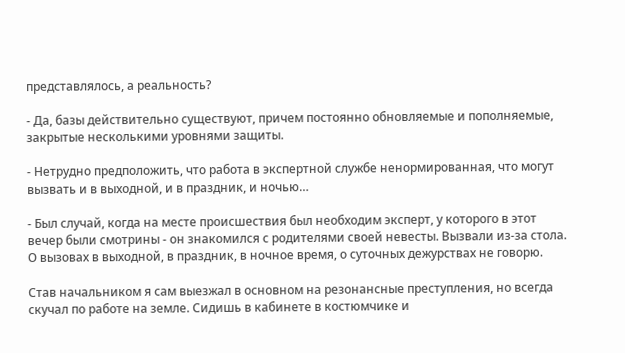представлялось, а реальность?

- Да, базы действительно существуют, причем постоянно обновляемые и пополняемые, закрытые несколькими уровнями защиты.

- Нетрудно предположить, что работа в экспертной службе ненормированная, что могут вызвать и в выходной, и в праздник, и ночью…

- Был случай, когда на месте происшествия был необходим эксперт, у которого в этот вечер были смотрины - он знакомился с родителями своей невесты. Вызвали из-за стола. О вызовах в выходной, в праздник, в ночное время, о суточных дежурствах не говорю.

Став начальником я сам выезжал в основном на резонансные преступления, но всегда скучал по работе на земле. Сидишь в кабинете в костюмчике и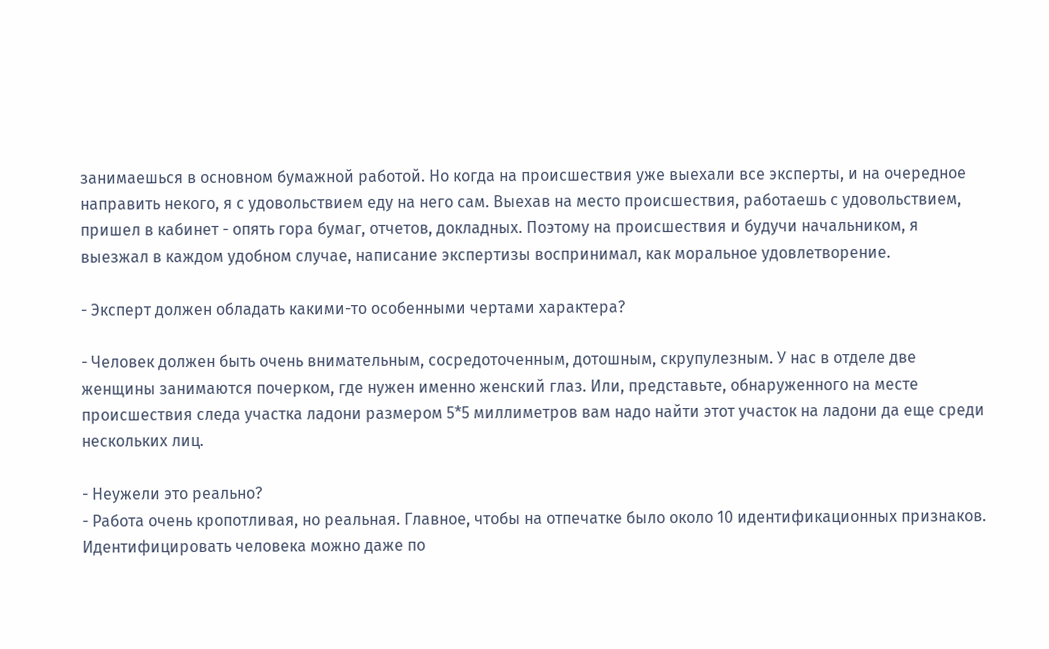занимаешься в основном бумажной работой. Но когда на происшествия уже выехали все эксперты, и на очередное направить некого, я с удовольствием еду на него сам. Выехав на место происшествия, работаешь с удовольствием, пришел в кабинет - опять гора бумаг, отчетов, докладных. Поэтому на происшествия и будучи начальником, я выезжал в каждом удобном случае, написание экспертизы воспринимал, как моральное удовлетворение.

- Эксперт должен обладать какими-то особенными чертами характера?

- Человек должен быть очень внимательным, сосредоточенным, дотошным, скрупулезным. У нас в отделе две женщины занимаются почерком, где нужен именно женский глаз. Или, представьте, обнаруженного на месте происшествия следа участка ладони размером 5*5 миллиметров вам надо найти этот участок на ладони да еще среди нескольких лиц.

- Неужели это реально?
- Работа очень кропотливая, но реальная. Главное, чтобы на отпечатке было около 10 идентификационных признаков. Идентифицировать человека можно даже по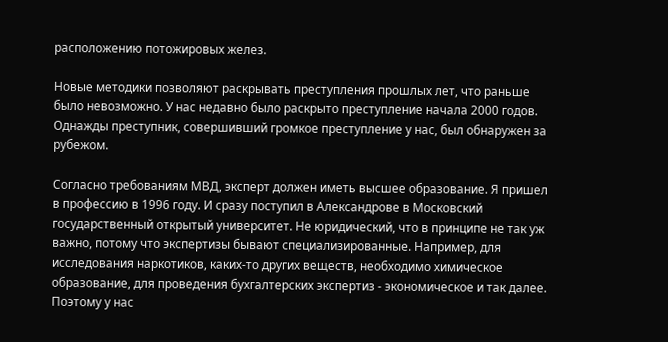расположению потожировых желез.

Новые методики позволяют раскрывать преступления прошлых лет, что раньше было невозможно. У нас недавно было раскрыто преступление начала 2000 годов. Однажды преступник, совершивший громкое преступление у нас, был обнаружен за рубежом.

Согласно требованиям МВД, эксперт должен иметь высшее образование. Я пришел в профессию в 1996 году. И сразу поступил в Александрове в Московский государственный открытый университет. Не юридический, что в принципе не так уж важно, потому что экспертизы бывают специализированные. Например, для исследования наркотиков, каких-то других веществ, необходимо химическое образование, для проведения бухгалтерских экспертиз - экономическое и так далее. Поэтому у нас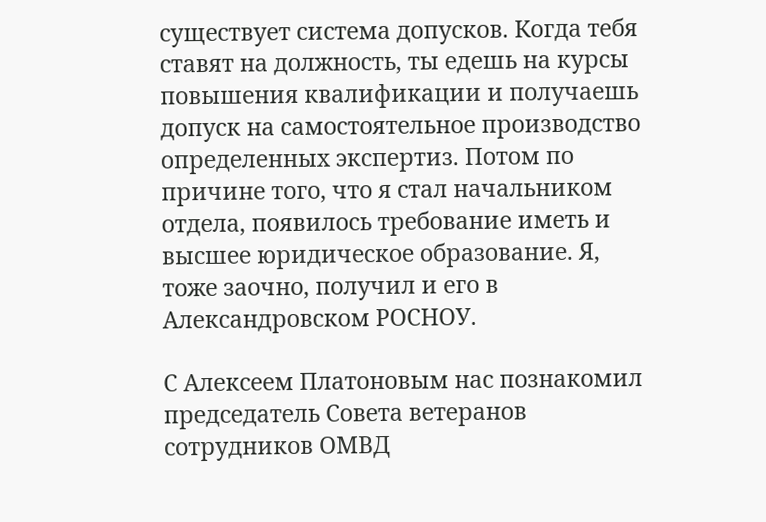существует система допусков. Когда тебя ставят на должность, ты едешь на курсы повышения квалификации и получаешь допуск на самостоятельное производство определенных экспертиз. Потом по причине того, что я стал начальником отдела, появилось требование иметь и высшее юридическое образование. Я, тоже заочно, получил и его в Александровском РОСНОУ.

С Алексеем Платоновым нас познакомил председатель Совета ветеранов сотрудников ОМВД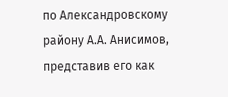по Александровскому району А.А. Анисимов, представив его как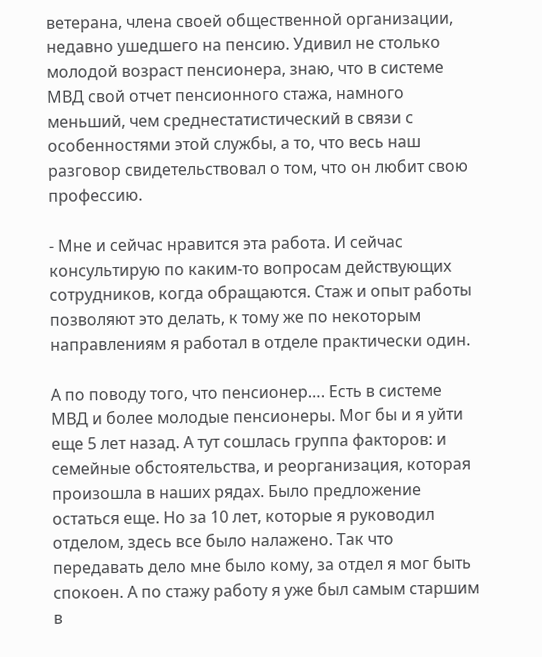ветерана, члена своей общественной организации, недавно ушедшего на пенсию. Удивил не столько молодой возраст пенсионера, знаю, что в системе МВД свой отчет пенсионного стажа, намного меньший, чем среднестатистический в связи с особенностями этой службы, а то, что весь наш разговор свидетельствовал о том, что он любит свою профессию.

- Мне и сейчас нравится эта работа. И сейчас консультирую по каким-то вопросам действующих сотрудников, когда обращаются. Стаж и опыт работы позволяют это делать, к тому же по некоторым направлениям я работал в отделе практически один.

А по поводу того, что пенсионер…. Есть в системе МВД и более молодые пенсионеры. Мог бы и я уйти еще 5 лет назад. А тут сошлась группа факторов: и семейные обстоятельства, и реорганизация, которая произошла в наших рядах. Было предложение остаться еще. Но за 10 лет, которые я руководил отделом, здесь все было налажено. Так что передавать дело мне было кому, за отдел я мог быть спокоен. А по стажу работу я уже был самым старшим в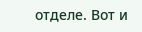отделе. Вот и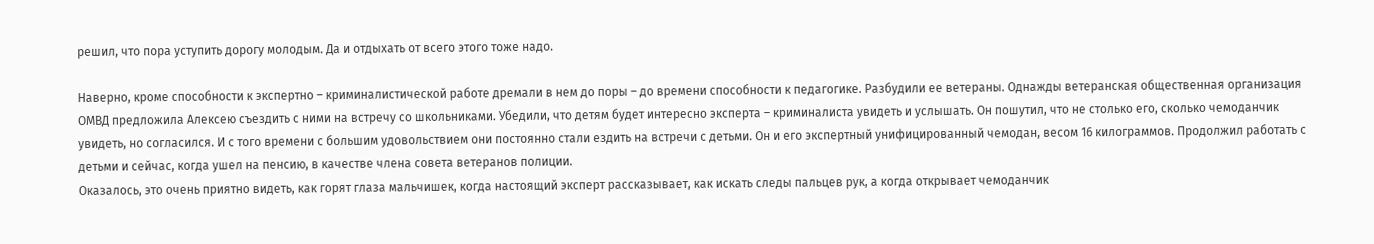решил, что пора уступить дорогу молодым. Да и отдыхать от всего этого тоже надо.

Наверно, кроме способности к экспертно – криминалистической работе дремали в нем до поры – до времени способности к педагогике. Разбудили ее ветераны. Однажды ветеранская общественная организация ОМВД предложила Алексею съездить с ними на встречу со школьниками. Убедили, что детям будет интересно эксперта – криминалиста увидеть и услышать. Он пошутил, что не столько его, сколько чемоданчик увидеть, но согласился. И с того времени с большим удовольствием они постоянно стали ездить на встречи с детьми. Он и его экспертный унифицированный чемодан, весом 16 килограммов. Продолжил работать с детьми и сейчас, когда ушел на пенсию, в качестве члена совета ветеранов полиции.
Оказалось, это очень приятно видеть, как горят глаза мальчишек, когда настоящий эксперт рассказывает, как искать следы пальцев рук, а когда открывает чемоданчик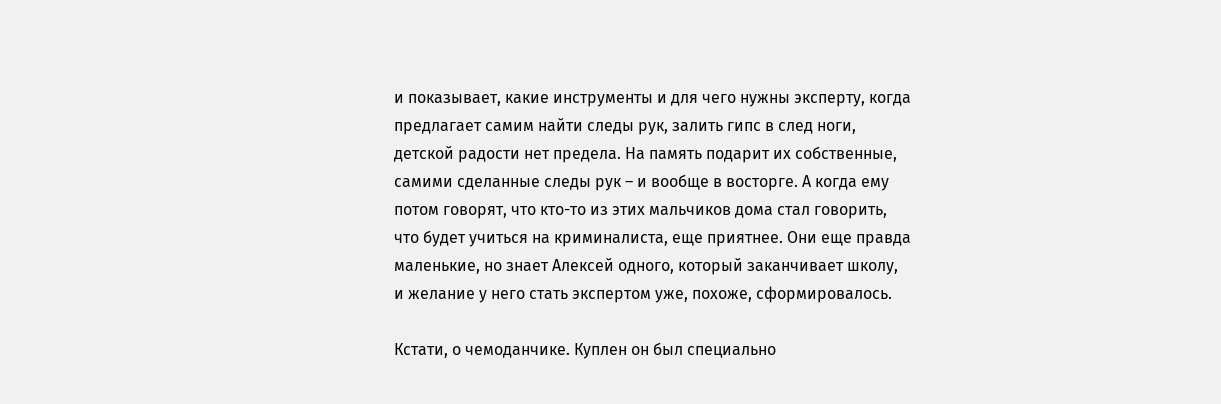и показывает, какие инструменты и для чего нужны эксперту, когда предлагает самим найти следы рук, залить гипс в след ноги, детской радости нет предела. На память подарит их собственные, самими сделанные следы рук – и вообще в восторге. А когда ему потом говорят, что кто-то из этих мальчиков дома стал говорить, что будет учиться на криминалиста, еще приятнее. Они еще правда маленькие, но знает Алексей одного, который заканчивает школу, и желание у него стать экспертом уже, похоже, сформировалось.

Кстати, о чемоданчике. Куплен он был специально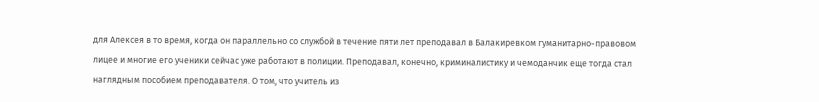для Алексея в то время, когда он параллельно со службой в течение пяти лет преподавал в Балакиревком гуманитарно-правовом лицее и многие его ученики сейчас уже работают в полиции. Преподавал, конечно, криминалистику и чемоданчик еще тогда стал наглядным пособием преподавателя. О том, что учитель из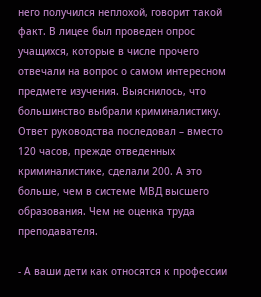него получился неплохой, говорит такой факт. В лицее был проведен опрос учащихся, которые в числе прочего отвечали на вопрос о самом интересном предмете изучения. Выяснилось, что большинство выбрали криминалистику. Ответ руководства последовал – вместо 120 часов, прежде отведенных криминалистике, сделали 200. А это больше, чем в системе МВД высшего образования. Чем не оценка труда преподавателя.

- А ваши дети как относятся к профессии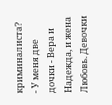криминалиста?
- У меня две дочки - Вера и Надежда, и жена Любовь. Девочки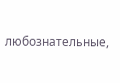любознательные,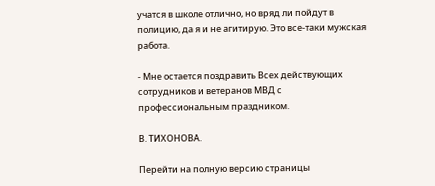учатся в школе отлично, но вряд ли пойдут в полицию, да я и не агитирую. Это все-таки мужская работа.

- Мне остается поздравить Всех действующих сотрудников и ветеранов МВД с профессиональным праздником.

В. ТИХОНОВА.

Перейти на полную версию страницы